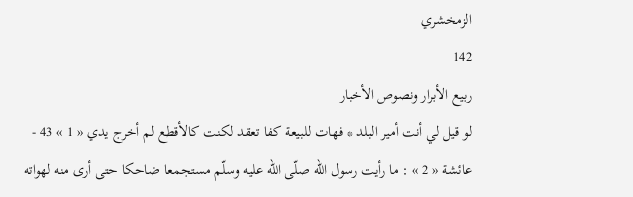الزمخشري
142
ربيع الأبرار ونصوص الأخبار
لو قيل لي أنت أمير البلد * فهات للبيعة كفا تعقد لكنت كالأقطع لم أخرج يدي « 1 » 43 - عائشة « 2 » : ما رأيت رسول اللّه صلّى اللّه عليه وسلّم مستجمعا ضاحكا حتى أرى منه لهواته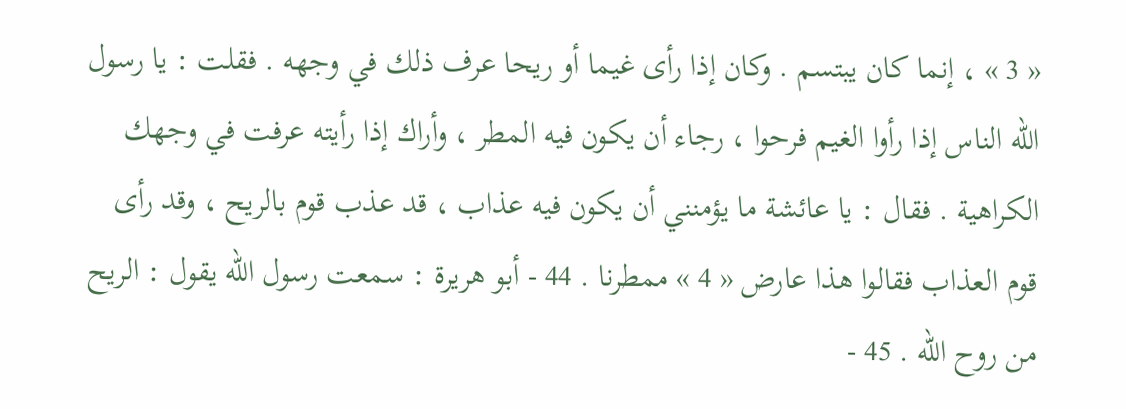« 3 » ، إنما كان يبتسم . وكان إذا رأى غيما أو ريحا عرف ذلك في وجهه . فقلت : يا رسول اللّه الناس إذا رأوا الغيم فرحوا ، رجاء أن يكون فيه المطر ، وأراك إذا رأيته عرفت في وجهك الكراهية . فقال : يا عائشة ما يؤمنني أن يكون فيه عذاب ، قد عذب قوم بالريح ، وقد رأى قوم العذاب فقالوا هذا عارض « 4 » ممطرنا . 44 - أبو هريرة : سمعت رسول اللّه يقول : الريح من روح اللّه . 45 -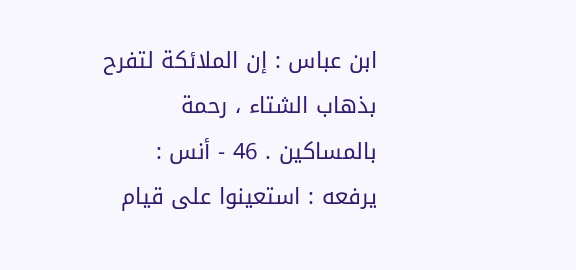ابن عباس : إن الملائكة لتفرح بذهاب الشتاء ، رحمة بالمساكين . 46 - أنس : يرفعه : استعينوا على قيام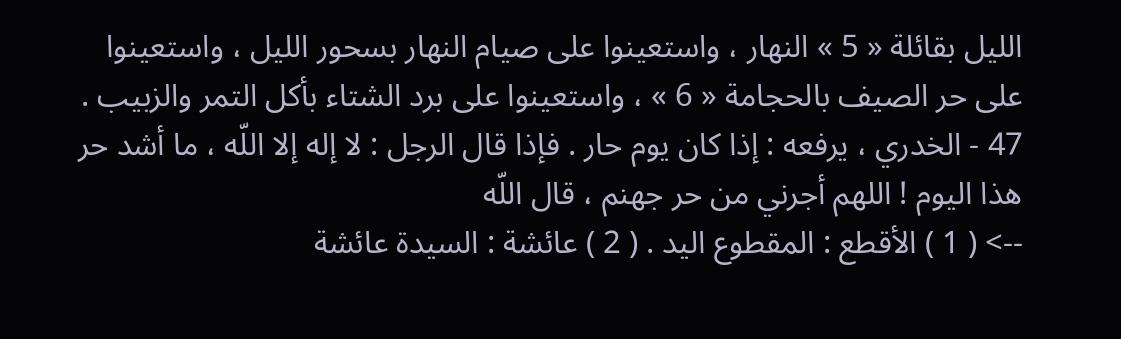الليل بقائلة « 5 » النهار ، واستعينوا على صيام النهار بسحور الليل ، واستعينوا على حر الصيف بالحجامة « 6 » ، واستعينوا على برد الشتاء بأكل التمر والزبيب . 47 - الخدري ، يرفعه : إذا كان يوم حار . فإذا قال الرجل : لا إله إلا اللّه ، ما أشد حر هذا اليوم ! اللهم أجرني من حر جهنم ، قال اللّه
--> ( 1 ) الأقطع : المقطوع اليد . ( 2 ) عائشة : السيدة عائشة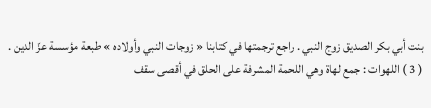بنت أبي بكر الصديق زوج النبي . راجع ترجمتها في كتابنا « زوجات النبي وأولاده » طبعة مؤسسة عزّ الدين . ( 3 ) اللهوات : جمع لهاة وهي اللحمة المشرفة على الحلق في أقصى سقف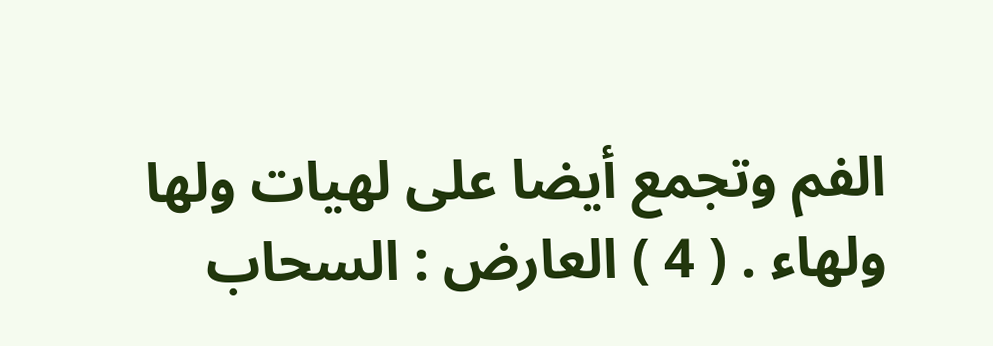الفم وتجمع أيضا على لهيات ولها ولهاء . ( 4 ) العارض : السحاب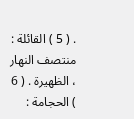. ( 5 ) القائلة : منتصف النهار ، الظهيرة . ( 6 ) الحجامة :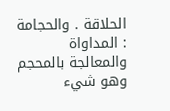الحلاقة . والحجامة : المداواة والمعالجة بالمحجم وهو شيء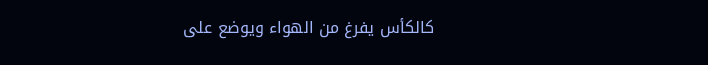كالكأس يفرغ من الهواء ويوضع على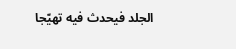الجلد فيحدث فيه تهيّجا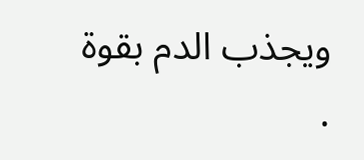ويجذب الدم بقوة .